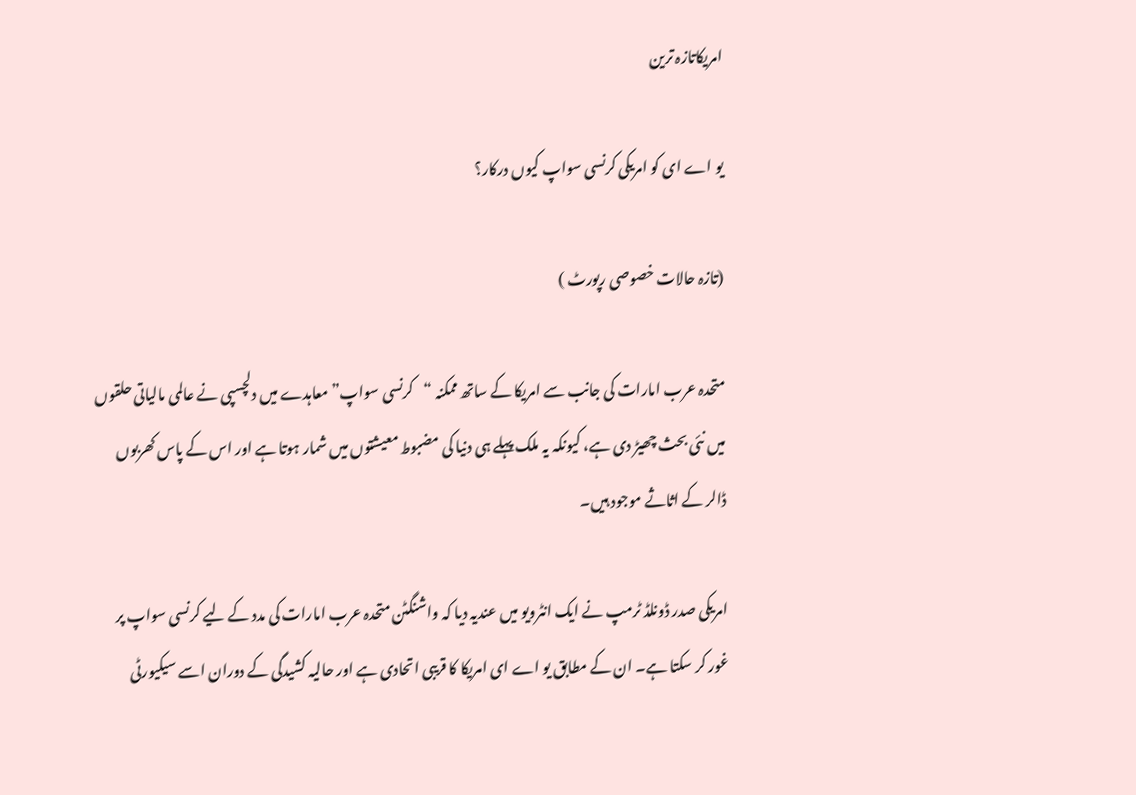امریکاتازہ ترین

یو اے ای کو امریکی کرنسی سواپ کیوں درکار؟

(تازہ حالات خصوصی رپورٹ )

متحدہ عرب امارات کی جانب سے امریکا کے ساتھ ممکنہ “کرنسی سواپ” معاہدے میں دلچسپی نے عالمی مالیاتی حلقوں میں نئی بحث چھیڑ دی ہے، کیونکہ یہ ملک پہلے ہی دنیا کی مضبوط معیشتوں میں شمار ہوتا ہے اور اس کے پاس کھربوں ڈالر کے اثاثے موجود ہیں۔

امریکی صدر ڈونلڈ ٹرمپ نے ایک انٹرویو میں عندیہ دیا کہ واشنگٹن متحدہ عرب امارات کی مدد کے لیے کرنسی سواپ پر غور کر سکتا ہے۔ ان کے مطابق یو اے ای امریکا کا قریبی اتحادی ہے اور حالیہ کشیدگی کے دوران اسے سیکیورٹی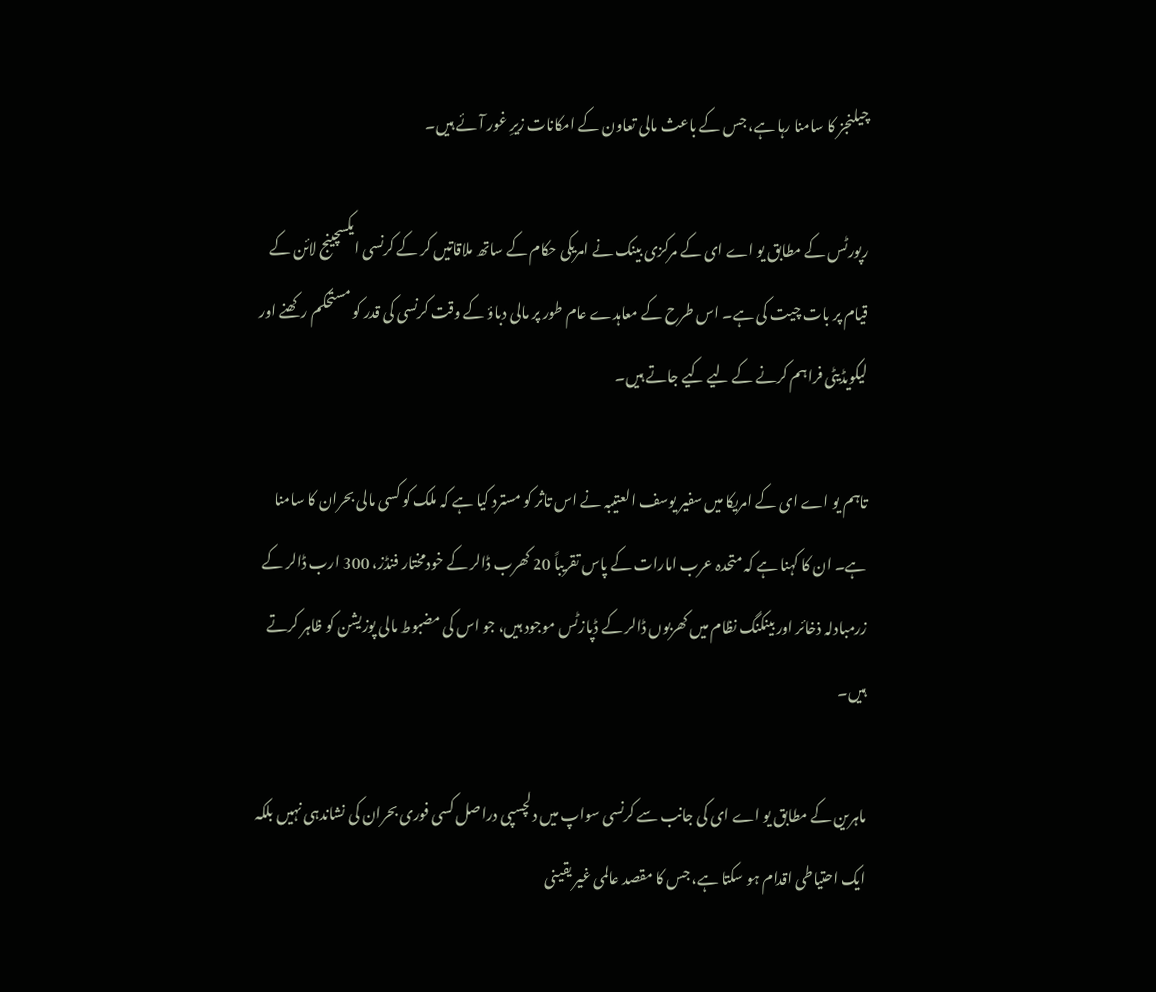چیلنجز کا سامنا رہا ہے، جس کے باعث مالی تعاون کے امکانات زیرِ غور آئے ہیں۔

رپورٹس کے مطابق یو اے ای کے مرکزی بینک نے امریکی حکام کے ساتھ ملاقاتیں کر کے کرنسی ایکسچینج لائن کے قیام پر بات چیت کی ہے۔ اس طرح کے معاہدے عام طور پر مالی دباؤ کے وقت کرنسی کی قدر کو مستحکم رکھنے اور لیکویڈیٹی فراہم کرنے کے لیے کیے جاتے ہیں۔

تاہم یو اے ای کے امریکا میں سفیر یوسف العتیبہ نے اس تاثر کو مسترد کیا ہے کہ ملک کو کسی مالی بحران کا سامنا ہے۔ ان کا کہنا ہے کہ متحدہ عرب امارات کے پاس تقریباً 20 کھرب ڈالر کے خودمختار فنڈز، 300 ارب ڈالر کے زرمبادلہ ذخائر اور بینکنگ نظام میں کھربوں ڈالر کے ڈپازٹس موجود ہیں، جو اس کی مضبوط مالی پوزیشن کو ظاہر کرتے ہیں۔

ماہرین کے مطابق یو اے ای کی جانب سے کرنسی سواپ میں دلچسپی دراصل کسی فوری بحران کی نشاندہی نہیں بلکہ ایک احتیاطی اقدام ہو سکتا ہے، جس کا مقصد عالمی غیر یقینی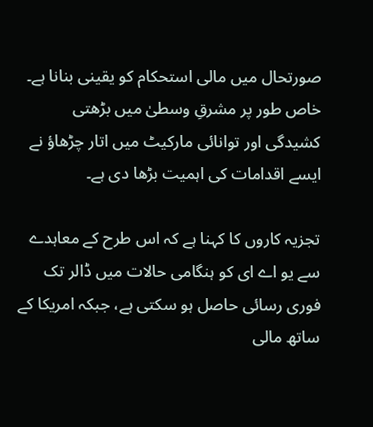صورتحال میں مالی استحکام کو یقینی بنانا ہے۔ خاص طور پر مشرقِ وسطیٰ میں بڑھتی کشیدگی اور توانائی مارکیٹ میں اتار چڑھاؤ نے ایسے اقدامات کی اہمیت بڑھا دی ہے۔

تجزیہ کاروں کا کہنا ہے کہ اس طرح کے معاہدے سے یو اے ای کو ہنگامی حالات میں ڈالر تک فوری رسائی حاصل ہو سکتی ہے، جبکہ امریکا کے ساتھ مالی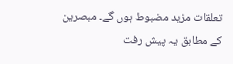تعلقات مزید مضبوط ہوں گے۔ مبصرین کے مطابق یہ پیش رفت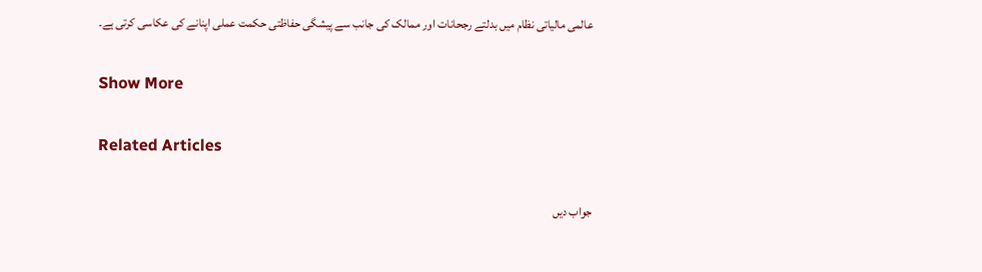عالمی مالیاتی نظام میں بدلتے رجحانات اور ممالک کی جانب سے پیشگی حفاظتی حکمت عملی اپنانے کی عکاسی کرتی ہے۔

Show More

Related Articles

جواب دیں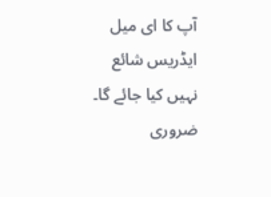آپ کا ای میل ایڈریس شائع نہیں کیا جائے گا۔ ضروری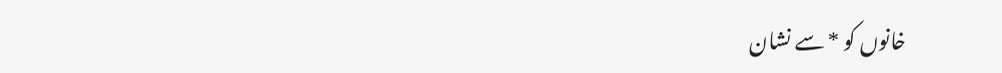خانوں کو * سے نشان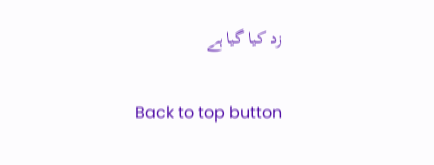زد کیا گیا ہے

Back to top button